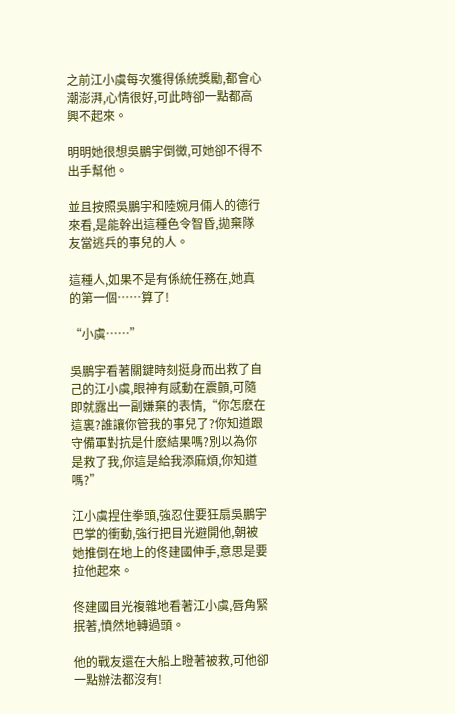之前江小虞每次獲得係統獎勵,都會心潮澎湃,心情很好,可此時卻一點都高興不起來。

明明她很想吳鵬宇倒黴,可她卻不得不出手幫他。

並且按照吳鵬宇和陸婉月倆人的德行來看,是能幹出這種色令智昏,拋棄隊友當逃兵的事兒的人。

這種人,如果不是有係統任務在,她真的第一個……算了!

“小虞……”

吳鵬宇看著關鍵時刻挺身而出救了自己的江小虞,眼神有感動在震顫,可隨即就露出一副嫌棄的表情,“你怎麽在這裏?誰讓你管我的事兒了?你知道跟守備軍對抗是什麽結果嗎?別以為你是救了我,你這是給我添麻煩,你知道嗎?”

江小虞捏住拳頭,強忍住要狂扇吳鵬宇巴掌的衝動,強行把目光避開他,朝被她推倒在地上的佟建國伸手,意思是要拉他起來。

佟建國目光複雜地看著江小虞,唇角緊抿著,憤然地轉過頭。

他的戰友還在大船上瞪著被救,可他卻一點辦法都沒有!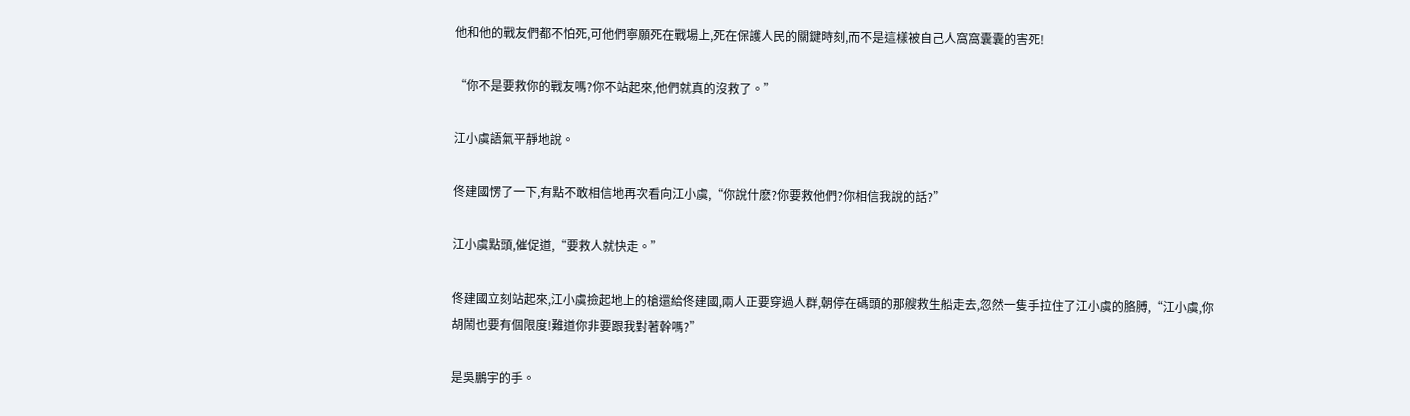他和他的戰友們都不怕死,可他們寧願死在戰場上,死在保護人民的關鍵時刻,而不是這樣被自己人窩窩囊囊的害死!

“你不是要救你的戰友嗎?你不站起來,他們就真的沒救了。”

江小虞語氣平靜地說。

佟建國愣了一下,有點不敢相信地再次看向江小虞,“你說什麽?你要救他們?你相信我說的話?”

江小虞點頭,催促道,“要救人就快走。”

佟建國立刻站起來,江小虞撿起地上的槍還給佟建國,兩人正要穿過人群,朝停在碼頭的那艘救生船走去,忽然一隻手拉住了江小虞的胳膊,“江小虞,你胡鬧也要有個限度!難道你非要跟我對著幹嗎?”

是吳鵬宇的手。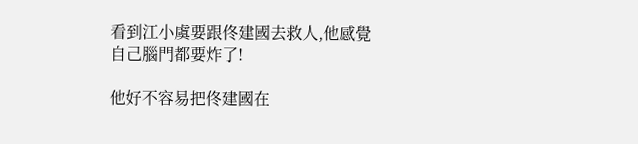看到江小虞要跟佟建國去救人,他感覺自己腦門都要炸了!

他好不容易把佟建國在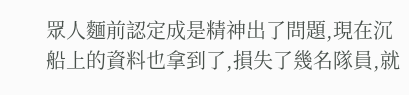眾人麵前認定成是精神出了問題,現在沉船上的資料也拿到了,損失了幾名隊員,就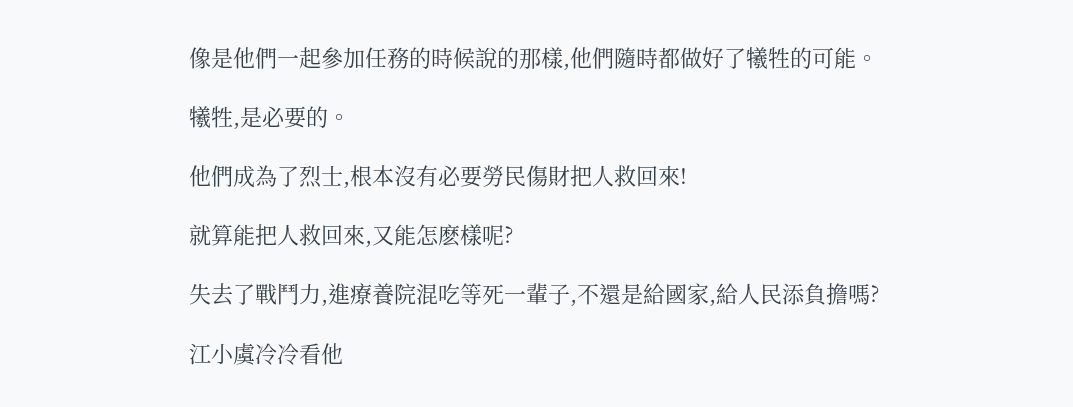像是他們一起參加任務的時候說的那樣,他們隨時都做好了犧牲的可能。

犧牲,是必要的。

他們成為了烈士,根本沒有必要勞民傷財把人救回來!

就算能把人救回來,又能怎麽樣呢?

失去了戰鬥力,進療養院混吃等死一輩子,不還是給國家,給人民添負擔嗎?

江小虞冷冷看他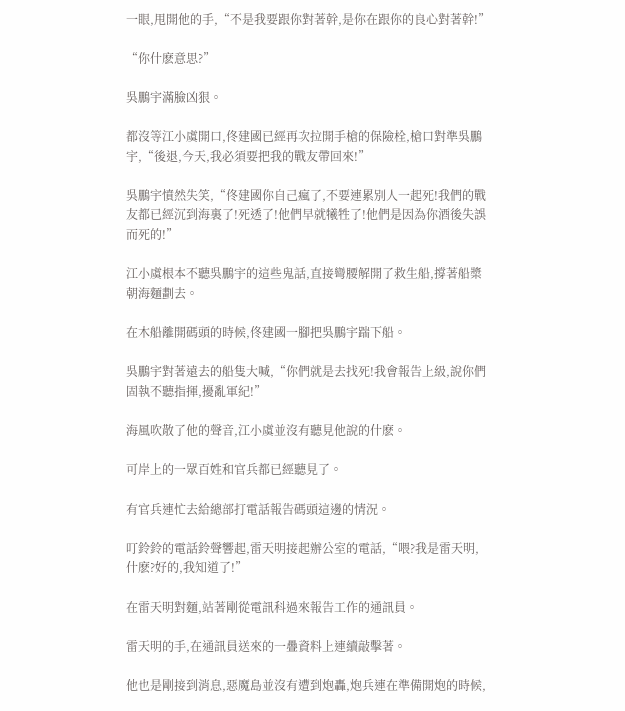一眼,甩開他的手,“不是我要跟你對著幹,是你在跟你的良心對著幹!”

“你什麽意思?”

吳鵬宇滿臉凶狠。

都沒等江小虞開口,佟建國已經再次拉開手槍的保險栓,槍口對準吳鵬宇,“後退,今天,我必須要把我的戰友帶回來!”

吳鵬宇憤然失笑,“佟建國你自己瘋了,不要連累別人一起死!我們的戰友都已經沉到海裏了!死透了!他們早就犧牲了!他們是因為你酒後失誤而死的!”

江小虞根本不聽吳鵬宇的這些鬼話,直接彎腰解開了救生船,撐著船槳朝海麵劃去。

在木船離開碼頭的時候,佟建國一腳把吳鵬宇踹下船。

吳鵬宇對著遠去的船隻大喊,“你們就是去找死!我會報告上級,說你們固執不聽指揮,擾亂軍紀!”

海風吹散了他的聲音,江小虞並沒有聽見他說的什麽。

可岸上的一眾百姓和官兵都已經聽見了。

有官兵連忙去給總部打電話報告碼頭這邊的情況。

叮鈴鈴的電話鈴聲響起,雷天明接起辦公室的電話,“喂?我是雷天明,什麽?好的,我知道了!”

在雷天明對麵,站著剛從電訊科過來報告工作的通訊員。

雷天明的手,在通訊員送來的一疊資料上連續敲擊著。

他也是剛接到消息,惡魔島並沒有遭到炮轟,炮兵連在準備開炮的時候,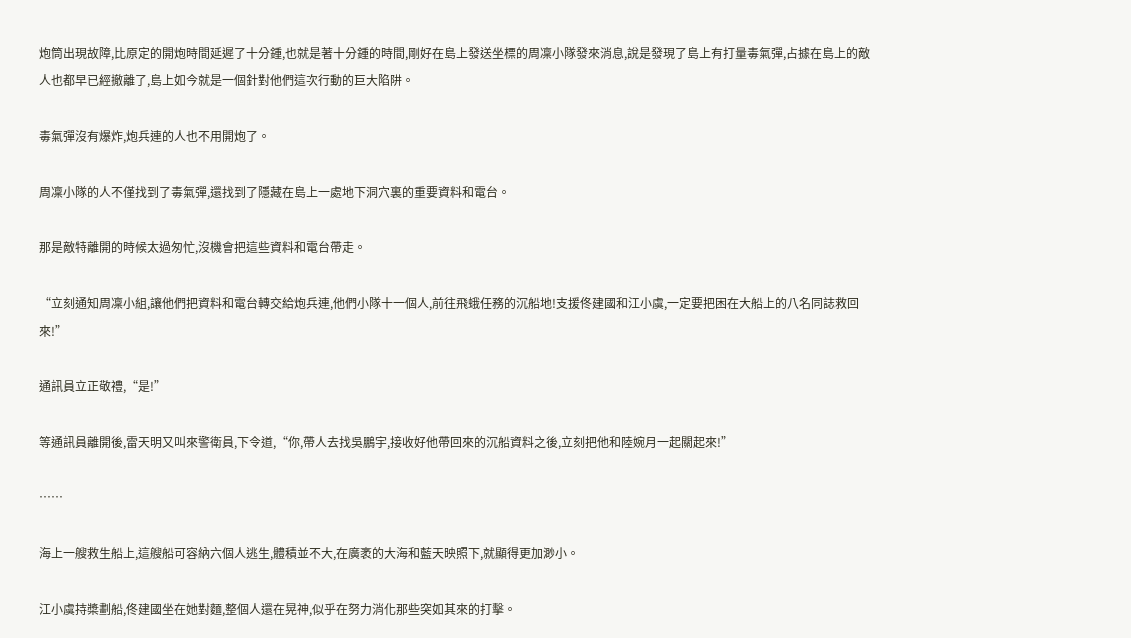炮筒出現故障,比原定的開炮時間延遲了十分鍾,也就是著十分鍾的時間,剛好在島上發送坐標的周凜小隊發來消息,說是發現了島上有打量毒氣彈,占據在島上的敵人也都早已經撤離了,島上如今就是一個針對他們這次行動的巨大陷阱。

毒氣彈沒有爆炸,炮兵連的人也不用開炮了。

周凜小隊的人不僅找到了毒氣彈,還找到了隱藏在島上一處地下洞穴裏的重要資料和電台。

那是敵特離開的時候太過匆忙,沒機會把這些資料和電台帶走。

“立刻通知周凜小組,讓他們把資料和電台轉交給炮兵連,他們小隊十一個人,前往飛蛾任務的沉船地!支援佟建國和江小虞,一定要把困在大船上的八名同誌救回來!”

通訊員立正敬禮,“是!”

等通訊員離開後,雷天明又叫來警衛員,下令道,“你,帶人去找吳鵬宇,接收好他帶回來的沉船資料之後,立刻把他和陸婉月一起關起來!”

……

海上一艘救生船上,這艘船可容納六個人逃生,體積並不大,在廣袤的大海和藍天映照下,就顯得更加渺小。

江小虞持槳劃船,佟建國坐在她對麵,整個人還在晃神,似乎在努力消化那些突如其來的打擊。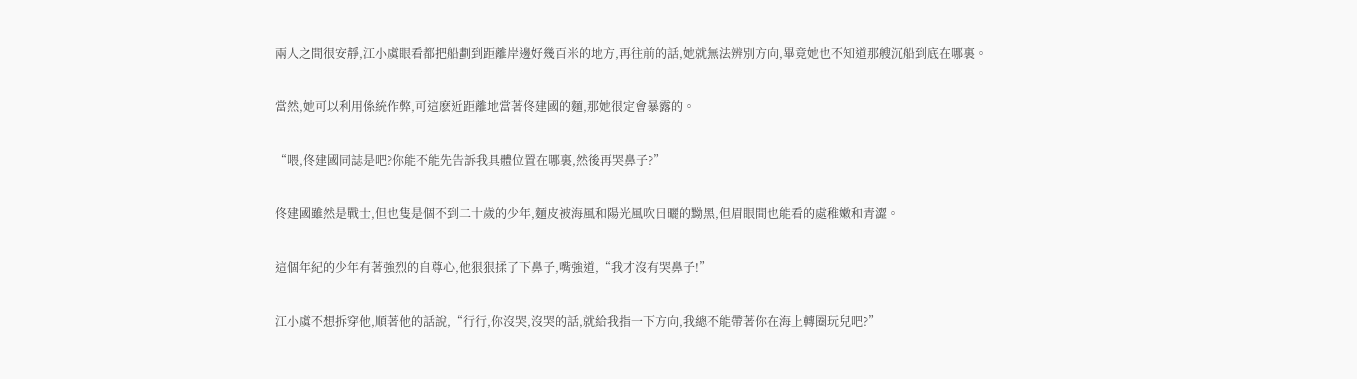兩人之間很安靜,江小虞眼看都把船劃到距離岸邊好幾百米的地方,再往前的話,她就無法辨別方向,畢竟她也不知道那艘沉船到底在哪裏。

當然,她可以利用係統作弊,可這麽近距離地當著佟建國的麵,那她很定會暴露的。

“喂,佟建國同誌是吧?你能不能先告訴我具體位置在哪裏,然後再哭鼻子?”

佟建國雖然是戰士,但也隻是個不到二十歲的少年,麵皮被海風和陽光風吹日曬的黝黑,但眉眼間也能看的處稚嫩和青澀。

這個年紀的少年有著強烈的自尊心,他狠狠揉了下鼻子,嘴強道,“我才沒有哭鼻子!”

江小虞不想拆穿他,順著他的話說,“行行,你沒哭,沒哭的話,就給我指一下方向,我總不能帶著你在海上轉圈玩兒吧?”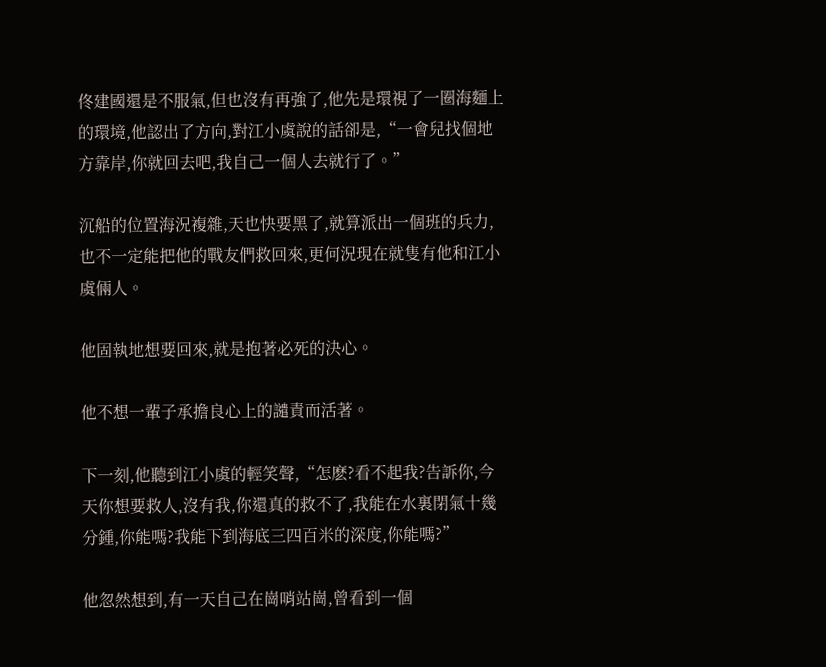佟建國還是不服氣,但也沒有再強了,他先是環視了一圈海麵上的環境,他認出了方向,對江小虞說的話卻是,“一會兒找個地方靠岸,你就回去吧,我自己一個人去就行了。”

沉船的位置海況複雜,天也快要黑了,就算派出一個班的兵力,也不一定能把他的戰友們救回來,更何況現在就隻有他和江小虞倆人。

他固執地想要回來,就是抱著必死的決心。

他不想一輩子承擔良心上的譴責而活著。

下一刻,他聽到江小虞的輕笑聲,“怎麽?看不起我?告訴你,今天你想要救人,沒有我,你還真的救不了,我能在水裏閉氣十幾分鍾,你能嗎?我能下到海底三四百米的深度,你能嗎?”

他忽然想到,有一天自己在崗哨站崗,曾看到一個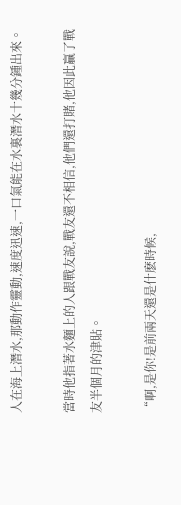人在海上潛水,那動作靈動,速度迅速,一口氣能在水裏潛水十幾分鍾出來。

當時他指著水麵上的人跟戰友說,戰友還不相信,他們還打賭,他因此贏了戰友半個月的津貼。

“啊,是你!是前兩天還是什麽時候,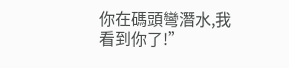你在碼頭彎潛水,我看到你了!”